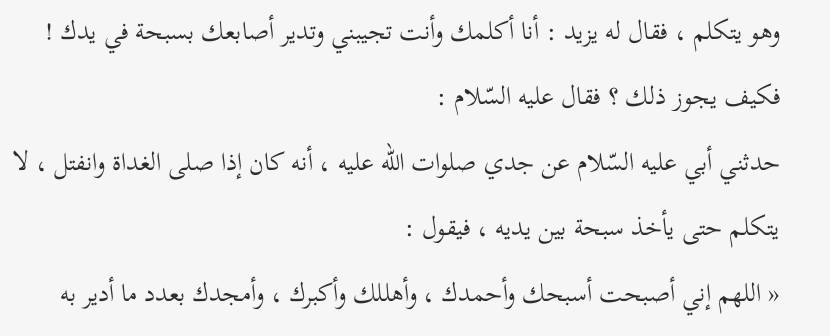وهو يتكلم ، فقال له يزيد : أنا أكلمك وأنت تجيبني وتدير أصابعك بسبحة في يدك ! فكيف يجوز ذلك ؟ فقال عليه السّلام :
حدثني أبي عليه السّلام عن جدي صلوات اللّه عليه ، أنه كان إذا صلى الغداة وانفتل ، لا يتكلم حتى يأخذ سبحة بين يديه ، فيقول :
« اللهم إني أصبحت أسبحك وأحمدك ، وأهللك وأكبرك ، وأمجدك بعدد ما أدير به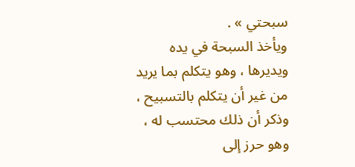سبحتي » .
ويأخذ السبحة في يده ويديرها ، وهو يتكلم بما يريد من غير أن يتكلم بالتسبيح ، وذكر أن ذلك محتسب له ، وهو حرز إلى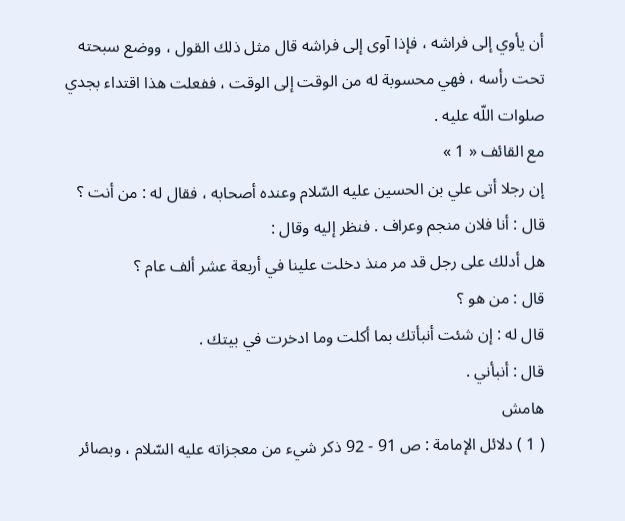أن يأوي إلى فراشه ، فإذا آوى إلى فراشه قال مثل ذلك القول ، ووضع سبحته تحت رأسه ، فهي محسوبة له من الوقت إلى الوقت ، ففعلت هذا اقتداء بجدي صلوات اللّه عليه .
مع القائف « 1 »
إن رجلا أتى علي بن الحسين عليه السّلام وعنده أصحابه ، فقال له : من أنت ؟ قال : أنا فلان منجم وعراف . فنظر إليه وقال :
هل أدلك على رجل قد مر منذ دخلت علينا في أربعة عشر ألف عام ؟
قال : من هو ؟
قال له : إن شئت أنبأتك بما أكلت وما ادخرت في بيتك .
قال : أنبأني .
هامش
( 1 ) دلائل الإمامة : ص 91 - 92 ذكر شيء من معجزاته عليه السّلام ، وبصائر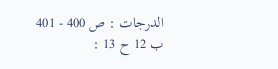الدرجات : ص 400 - 401 ب 12 ح 13 :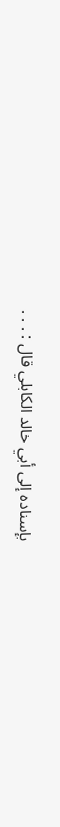بإسناده إلى أبي خالد الكابلي قال : . . .